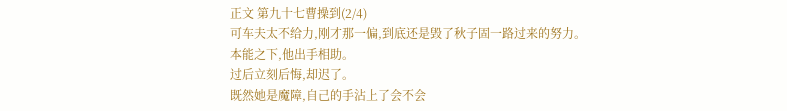正文 第九十七曹操到(2/4)
可车夫太不给力,刚才那一偏,到底还是毁了秋子固一路过来的努力。
本能之下,他出手相助。
过后立刻后悔,却迟了。
既然她是魔障,自己的手沾上了会不会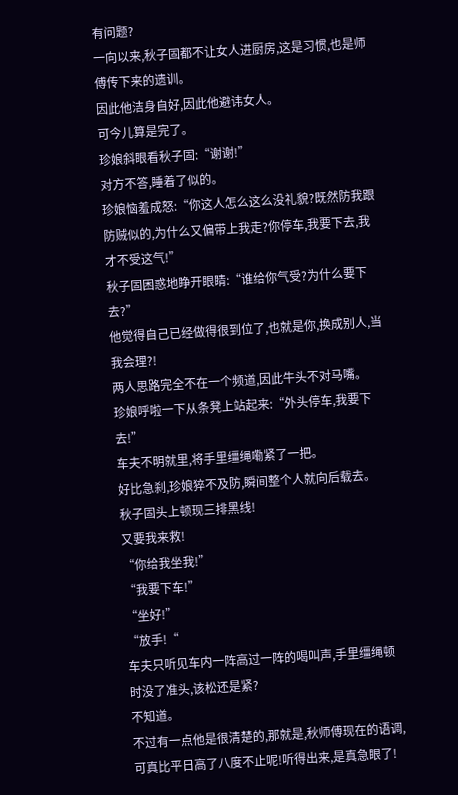有问题?
一向以来,秋子固都不让女人进厨房,这是习惯,也是师傅传下来的遗训。
因此他洁身自好,因此他避讳女人。
可今儿算是完了。
珍娘斜眼看秋子固:“谢谢!”
对方不答,睡着了似的。
珍娘恼羞成怒:“你这人怎么这么没礼貌?既然防我跟防贼似的,为什么又偏带上我走?你停车,我要下去,我才不受这气!”
秋子固困惑地睁开眼睛:“谁给你气受?为什么要下去?”
他觉得自己已经做得很到位了,也就是你,换成别人,当我会理?!
两人思路完全不在一个频道,因此牛头不对马嘴。
珍娘呼啦一下从条凳上站起来:“外头停车,我要下去!”
车夫不明就里,将手里缰绳嘞紧了一把。
好比急刹,珍娘猝不及防,瞬间整个人就向后载去。
秋子固头上顿现三排黑线!
又要我来救!
“你给我坐我!”
“我要下车!”
“坐好!”
“放手!“
车夫只听见车内一阵高过一阵的喝叫声,手里缰绳顿时没了准头,该松还是紧?
不知道。
不过有一点他是很清楚的,那就是,秋师傅现在的语调,可真比平日高了八度不止呢!听得出来,是真急眼了!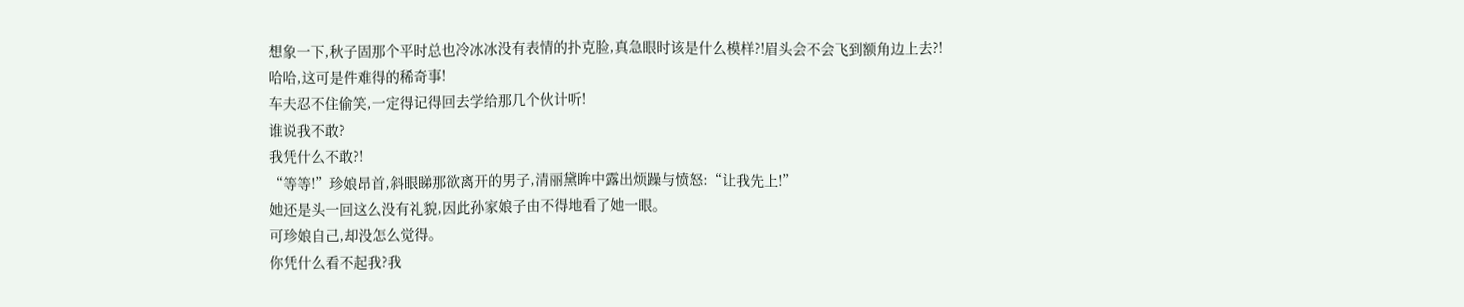想象一下,秋子固那个平时总也冷冰冰没有表情的扑克脸,真急眼时该是什么模样?!眉头会不会飞到额角边上去?!
哈哈,这可是件难得的稀奇事!
车夫忍不住偷笑,一定得记得回去学给那几个伙计听!
谁说我不敢?
我凭什么不敢?!
“等等!”珍娘昂首,斜眼睇那欲离开的男子,清丽黛眸中露出烦躁与愤怒:“让我先上!”
她还是头一回这么没有礼貌,因此孙家娘子由不得地看了她一眼。
可珍娘自己,却没怎么觉得。
你凭什么看不起我?我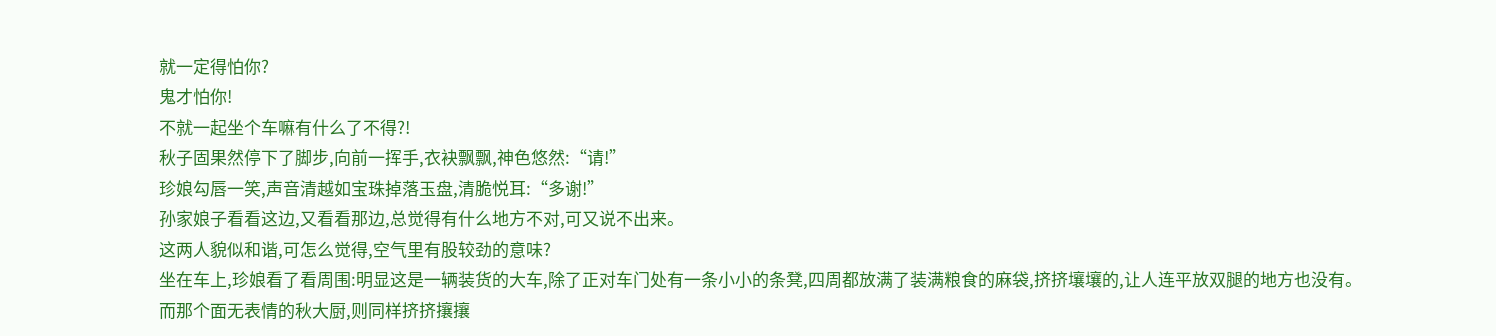就一定得怕你?
鬼才怕你!
不就一起坐个车嘛有什么了不得?!
秋子固果然停下了脚步,向前一挥手,衣袂飘飘,神色悠然:“请!”
珍娘勾唇一笑,声音清越如宝珠掉落玉盘,清脆悦耳:“多谢!”
孙家娘子看看这边,又看看那边,总觉得有什么地方不对,可又说不出来。
这两人貌似和谐,可怎么觉得,空气里有股较劲的意味?
坐在车上,珍娘看了看周围:明显这是一辆装货的大车,除了正对车门处有一条小小的条凳,四周都放满了装满粮食的麻袋,挤挤壤壤的,让人连平放双腿的地方也没有。
而那个面无表情的秋大厨,则同样挤挤攘攘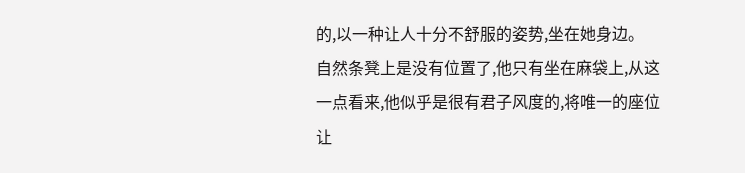的,以一种让人十分不舒服的姿势,坐在她身边。
自然条凳上是没有位置了,他只有坐在麻袋上,从这一点看来,他似乎是很有君子风度的,将唯一的座位让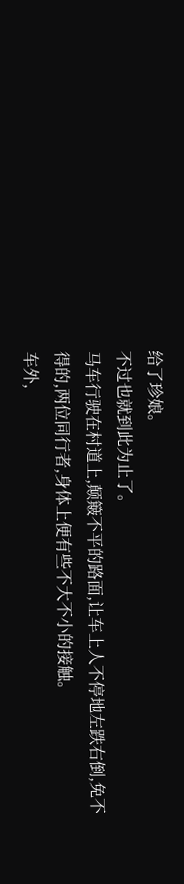给了珍娘。
不过也就到此为止了。
马车行驶在村道上,颠簸不平的路面,让车上人不停地左跌右倒,免不得的,两位同行者,身体上便有些不大不小的接触。
车外,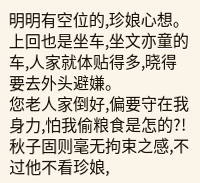明明有空位的,珍娘心想。
上回也是坐车,坐文亦童的车,人家就体贴得多,晓得要去外头避嫌。
您老人家倒好,偏要守在我身力,怕我偷粮食是怎的?!
秋子固则毫无拘束之感,不过他不看珍娘,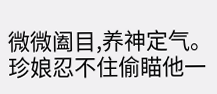微微阖目,养神定气。
珍娘忍不住偷瞄他一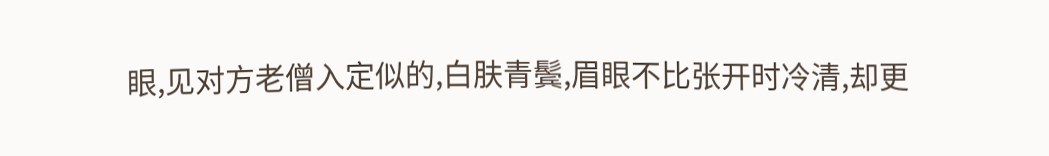眼,见对方老僧入定似的,白肤青鬓,眉眼不比张开时冷清,却更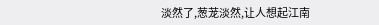淡然了,葱茏淡然,让人想起江南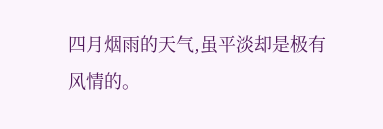四月烟雨的天气,虽平淡却是极有风情的。